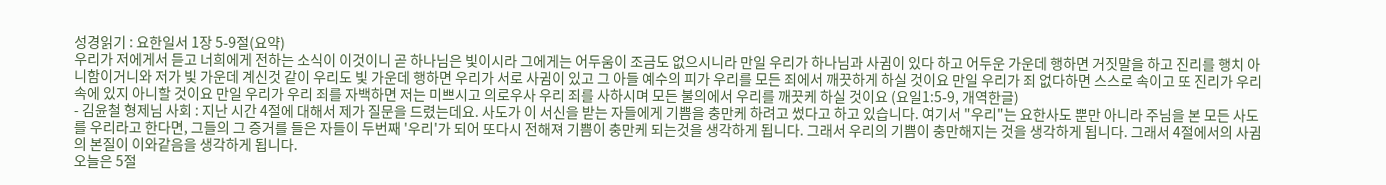성경읽기 : 요한일서 1장 5-9절(요약)
우리가 저에게서 듣고 너희에게 전하는 소식이 이것이니 곧 하나님은 빛이시라 그에게는 어두움이 조금도 없으시니라 만일 우리가 하나님과 사귐이 있다 하고 어두운 가운데 행하면 거짓말을 하고 진리를 행치 아니함이거니와 저가 빛 가운데 계신것 같이 우리도 빛 가운데 행하면 우리가 서로 사귐이 있고 그 아들 예수의 피가 우리를 모든 죄에서 깨끗하게 하실 것이요 만일 우리가 죄 없다하면 스스로 속이고 또 진리가 우리 속에 있지 아니할 것이요 만일 우리가 우리 죄를 자백하면 저는 미쁘시고 의로우사 우리 죄를 사하시며 모든 불의에서 우리를 깨끗케 하실 것이요 (요일1:5-9, 개역한글)
- 김윤철 형제님 사회 : 지난 시간 4절에 대해서 제가 질문을 드렸는데요. 사도가 이 서신을 받는 자들에게 기쁨을 충만케 하려고 썼다고 하고 있습니다. 여기서 "우리"는 요한사도 뿐만 아니라 주님을 본 모든 사도를 우리라고 한다면, 그들의 그 증거를 들은 자들이 두번째 '우리'가 되어 또다시 전해져 기쁨이 충만케 되는것을 생각하게 됩니다. 그래서 우리의 기쁨이 충만해지는 것을 생각하게 됩니다. 그래서 4절에서의 사귐의 본질이 이와같음을 생각하게 됩니다.
오늘은 5절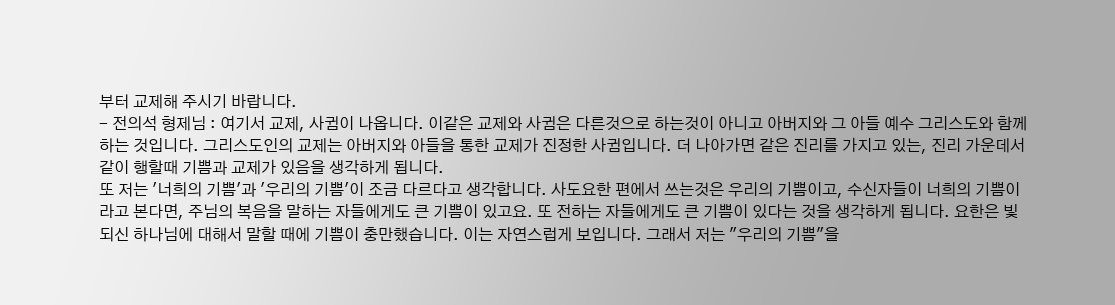부터 교제해 주시기 바랍니다.
- 전의석 형제님 : 여기서 교제, 사귐이 나옵니다. 이같은 교제와 사귐은 다른것으로 하는것이 아니고 아버지와 그 아들 예수 그리스도와 함께하는 것입니다. 그리스도인의 교제는 아버지와 아들을 통한 교제가 진정한 사귐입니다. 더 나아가면 같은 진리를 가지고 있는, 진리 가운데서 같이 행할때 기쁨과 교제가 있음을 생각하게 됩니다.
또 저는 '너희의 기쁨'과 '우리의 기쁨'이 조금 다르다고 생각합니다. 사도요한 편에서 쓰는것은 우리의 기쁨이고, 수신자들이 너희의 기쁨이라고 본다면, 주님의 복음을 말하는 자들에게도 큰 기쁨이 있고요. 또 전하는 자들에게도 큰 기쁨이 있다는 것을 생각하게 됩니다. 요한은 빛되신 하나님에 대해서 말할 때에 기쁨이 충만했습니다. 이는 자연스럽게 보입니다. 그래서 저는 "우리의 기쁨"을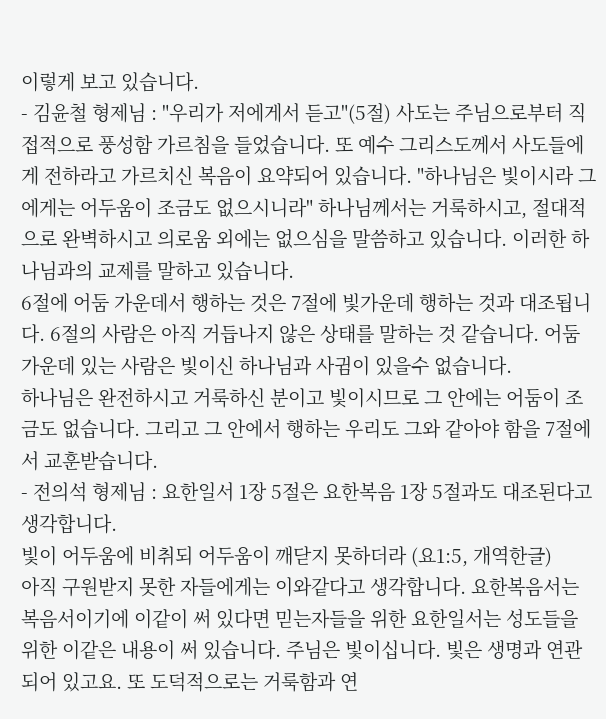이렇게 보고 있습니다.
- 김윤철 형제님 : "우리가 저에게서 듣고"(5절) 사도는 주님으로부터 직접적으로 풍성함 가르침을 들었습니다. 또 예수 그리스도께서 사도들에게 전하라고 가르치신 복음이 요약되어 있습니다. "하나님은 빛이시라 그에게는 어두움이 조금도 없으시니라" 하나님께서는 거룩하시고, 절대적으로 완벽하시고 의로움 외에는 없으심을 말씀하고 있습니다. 이러한 하나님과의 교제를 말하고 있습니다.
6절에 어둠 가운데서 행하는 것은 7절에 빛가운데 행하는 것과 대조됩니다. 6절의 사람은 아직 거듭나지 않은 상태를 말하는 것 같습니다. 어둠 가운데 있는 사람은 빛이신 하나님과 사귐이 있을수 없습니다.
하나님은 완전하시고 거룩하신 분이고 빛이시므로 그 안에는 어둠이 조금도 없습니다. 그리고 그 안에서 행하는 우리도 그와 같아야 함을 7절에서 교훈받습니다.
- 전의석 형제님 : 요한일서 1장 5절은 요한복음 1장 5절과도 대조된다고 생각합니다.
빛이 어두움에 비취되 어두움이 깨닫지 못하더라 (요1:5, 개역한글)
아직 구원받지 못한 자들에게는 이와같다고 생각합니다. 요한복음서는 복음서이기에 이같이 써 있다면 믿는자들을 위한 요한일서는 성도들을 위한 이같은 내용이 써 있습니다. 주님은 빛이십니다. 빛은 생명과 연관되어 있고요. 또 도덕적으로는 거룩함과 연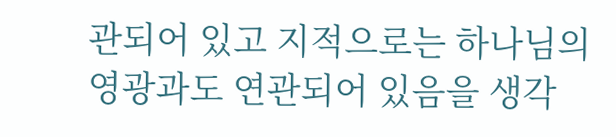관되어 있고 지적으로는 하나님의 영광과도 연관되어 있음을 생각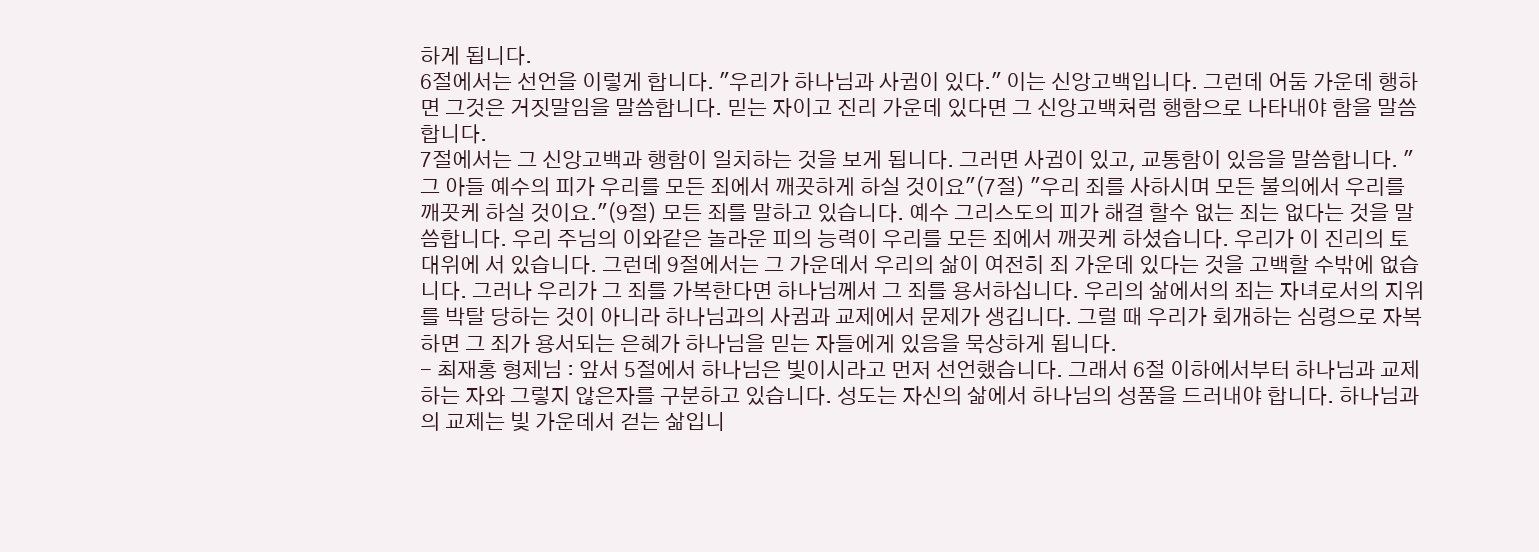하게 됩니다.
6절에서는 선언을 이렇게 합니다. "우리가 하나님과 사귐이 있다." 이는 신앙고백입니다. 그런데 어둠 가운데 행하면 그것은 거짓말임을 말씀합니다. 믿는 자이고 진리 가운데 있다면 그 신앙고백처럼 행함으로 나타내야 함을 말씀합니다.
7절에서는 그 신앙고백과 행함이 일치하는 것을 보게 됩니다. 그러면 사귐이 있고, 교통함이 있음을 말씀합니다. "그 아들 예수의 피가 우리를 모든 죄에서 깨끗하게 하실 것이요"(7절) "우리 죄를 사하시며 모든 불의에서 우리를 깨끗케 하실 것이요."(9절) 모든 죄를 말하고 있습니다. 예수 그리스도의 피가 해결 할수 없는 죄는 없다는 것을 말씀합니다. 우리 주님의 이와같은 놀라운 피의 능력이 우리를 모든 죄에서 깨끗케 하셨습니다. 우리가 이 진리의 토대위에 서 있습니다. 그런데 9절에서는 그 가운데서 우리의 삶이 여전히 죄 가운데 있다는 것을 고백할 수밖에 없습니다. 그러나 우리가 그 죄를 가복한다면 하나님께서 그 죄를 용서하십니다. 우리의 삶에서의 죄는 자녀로서의 지위를 박탈 당하는 것이 아니라 하나님과의 사귐과 교제에서 문제가 생깁니다. 그럴 때 우리가 회개하는 심령으로 자복하면 그 죄가 용서되는 은혜가 하나님을 믿는 자들에게 있음을 묵상하게 됩니다.
- 최재홍 형제님 : 앞서 5절에서 하나님은 빛이시라고 먼저 선언했습니다. 그래서 6절 이하에서부터 하나님과 교제하는 자와 그렇지 않은자를 구분하고 있습니다. 성도는 자신의 삶에서 하나님의 성품을 드러내야 합니다. 하나님과의 교제는 빛 가운데서 걷는 삶입니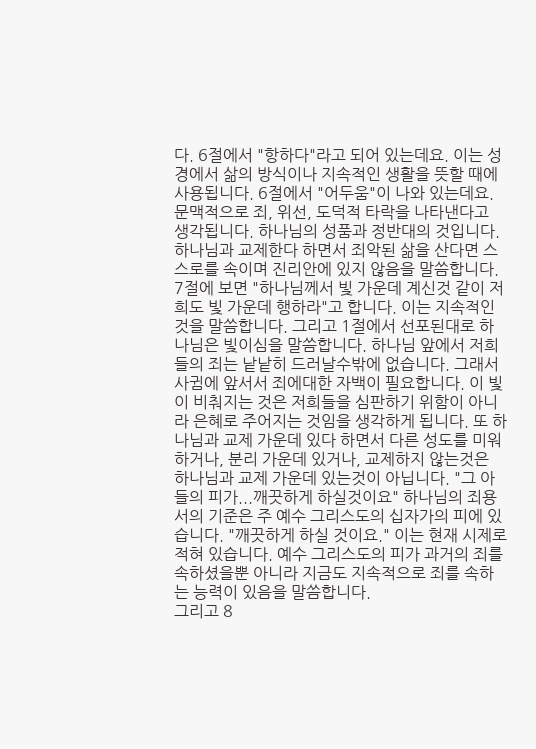다. 6절에서 "항하다"라고 되어 있는데요. 이는 성경에서 삶의 방식이나 지속적인 생활을 뜻할 때에 사용됩니다. 6절에서 "어두움"이 나와 있는데요. 문맥적으로 죄, 위선, 도덕적 타락을 나타낸다고 생각됩니다. 하나님의 성품과 정반대의 것입니다. 하나님과 교제한다 하면서 죄악된 삶을 산다면 스스로를 속이며 진리안에 있지 않음을 말씀합니다.
7절에 보면 "하나님께서 빛 가운데 계신것 같이 저희도 빛 가운데 행하라"고 합니다. 이는 지속적인 것을 말씀합니다. 그리고 1절에서 선포된대로 하나님은 빛이심을 말씀합니다. 하나님 앞에서 저희들의 죄는 낱낱히 드러날수밖에 없습니다. 그래서 사귐에 앞서서 죄에대한 자백이 필요합니다. 이 빛이 비춰지는 것은 저희들을 심판하기 위함이 아니라 은혜로 주어지는 것임을 생각하게 됩니다. 또 하나님과 교제 가운데 있다 하면서 다른 성도를 미워하거나, 분리 가운데 있거나, 교제하지 않는것은 하나님과 교제 가운데 있는것이 아닙니다. "그 아들의 피가...깨끗하게 하실것이요" 하나님의 죄용서의 기준은 주 예수 그리스도의 십자가의 피에 있습니다. "깨끗하게 하실 것이요." 이는 현재 시제로 적혀 있습니다. 예수 그리스도의 피가 과거의 죄를 속하셨을뿐 아니라 지금도 지속적으로 죄를 속하는 능력이 있음을 말씀합니다.
그리고 8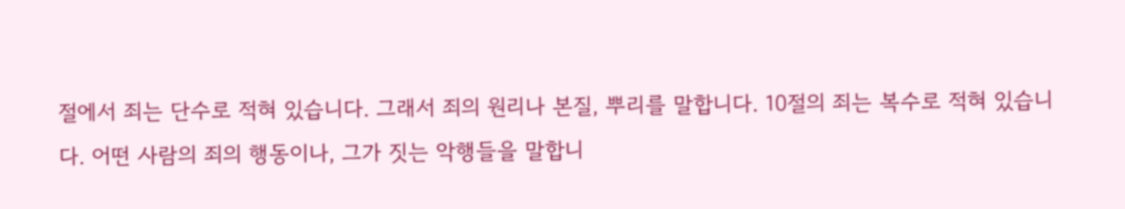절에서 죄는 단수로 적혀 있습니다. 그래서 죄의 원리나 본질, 뿌리를 말합니다. 10절의 죄는 복수로 적혀 있습니다. 어떤 사람의 죄의 행동이나, 그가 짓는 악행들을 말합니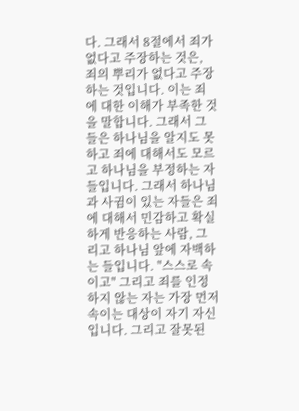다. 그래서 8절에서 죄가 없다고 주장하는 것은, 죄의 뿌리가 없다고 주장하는 것입니다. 이는 죄에 대한 이해가 부족한 것을 말합니다. 그래서 그들은 하나님을 알지도 못하고 죄에 대해서도 모르고 하나님을 부정하는 자들입니다. 그래서 하나님과 사귐이 있는 자들은 죄에 대해서 민감하고 확실하게 반응하는 사람, 그리고 하나님 앞에 자백하는 들입니다. "스스로 속이고" 그리고 죄를 인정하지 않는 자는 가장 먼저 속이는 대상이 자기 자신입니다. 그리고 잘못된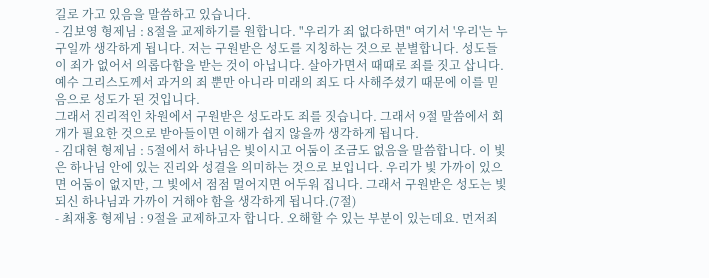길로 가고 있음을 말씀하고 있습니다.
- 김보영 형제님 : 8절을 교제하기를 원합니다. "우리가 죄 없다하면" 여기서 '우리'는 누구일까 생각하게 됩니다. 저는 구원받은 성도를 지칭하는 것으로 분별합니다. 성도들이 죄가 없어서 의롭다함을 받는 것이 아닙니다. 살아가면서 때때로 죄를 짓고 삽니다. 예수 그리스도께서 과거의 죄 뿐만 아니라 미래의 죄도 다 사해주셨기 때문에 이를 믿음으로 성도가 된 것입니다.
그래서 진리적인 차원에서 구원받은 성도라도 죄를 짓습니다. 그래서 9절 말씀에서 회개가 필요한 것으로 받아들이면 이해가 쉽지 않을까 생각하게 됩니다.
- 김대현 형제님 : 5절에서 하나님은 빛이시고 어둠이 조금도 없음을 말씀합니다. 이 빛은 하나님 안에 있는 진리와 성결을 의미하는 것으로 보입니다. 우리가 빛 가까이 있으면 어둠이 없지만, 그 빛에서 점점 멀어지면 어두워 집니다. 그래서 구원받은 성도는 빛되신 하나님과 가까이 거해야 함을 생각하게 됩니다.(7절)
- 최재홍 형제님 : 9절을 교제하고자 합니다. 오해할 수 있는 부분이 있는데요. 먼저죄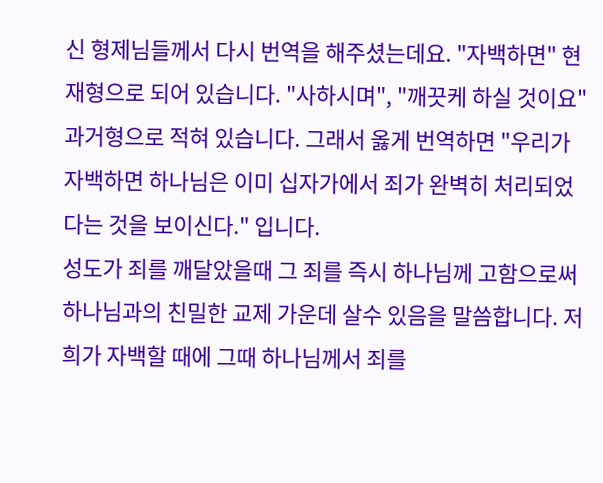신 형제님들께서 다시 번역을 해주셨는데요. "자백하면" 현재형으로 되어 있습니다. "사하시며", "깨끗케 하실 것이요" 과거형으로 적혀 있습니다. 그래서 옳게 번역하면 "우리가 자백하면 하나님은 이미 십자가에서 죄가 완벽히 처리되었다는 것을 보이신다." 입니다.
성도가 죄를 깨달았을때 그 죄를 즉시 하나님께 고함으로써 하나님과의 친밀한 교제 가운데 살수 있음을 말씀합니다. 저희가 자백할 때에 그때 하나님께서 죄를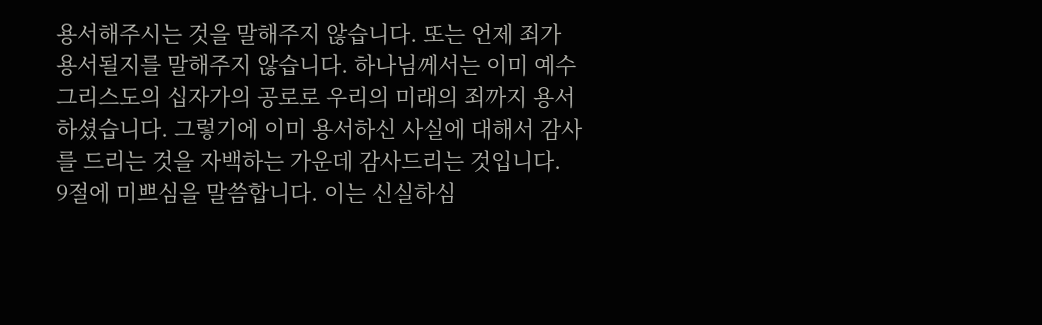용서해주시는 것을 말해주지 않습니다. 또는 언제 죄가 용서될지를 말해주지 않습니다. 하나님께서는 이미 예수 그리스도의 십자가의 공로로 우리의 미래의 죄까지 용서하셨습니다. 그렇기에 이미 용서하신 사실에 대해서 감사를 드리는 것을 자백하는 가운데 감사드리는 것입니다.
9절에 미쁘심을 말씀합니다. 이는 신실하심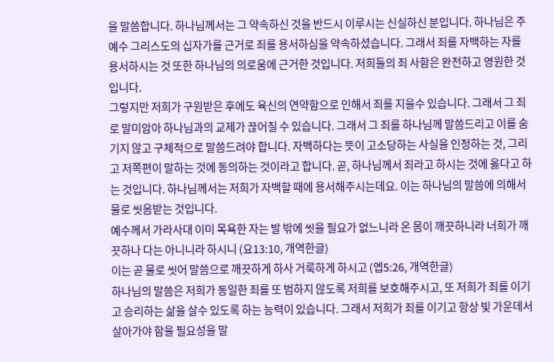을 말씀합니다. 하나님께서는 그 약속하신 것을 반드시 이루시는 신실하신 분입니다. 하나님은 주 예수 그리스도의 십자가를 근거로 죄를 용서하심을 약속하셨습니다. 그래서 죄를 자백하는 자를 용서하시는 것 또한 하나님의 의로움에 근거한 것입니다. 저희들의 죄 사함은 완전하고 영원한 것입니다.
그렇지만 저희가 구원받은 후에도 육신의 연약함으로 인해서 죄를 지을수 있습니다. 그래서 그 죄로 말미암아 하나님과의 교제가 끊어질 수 있습니다. 그래서 그 죄를 하나님께 말씀드리고 이를 숨기지 않고 구체적으로 말씀드려야 합니다. 자백하다는 뜻이 고소당하는 사실을 인정하는 것, 그리고 저쪽편이 말하는 것에 동의하는 것이라고 합니다. 곧, 하나님께서 죄라고 하시는 것에 옳다고 하는 것입니다. 하나님께서는 저희가 자백할 때에 용서해주시는데요. 이는 하나님의 말씀에 의해서 물로 씻음받는 것입니다.
예수께서 가라사대 이미 목욕한 자는 발 밖에 씻을 필요가 없느니라 온 몸이 깨끗하니라 너희가 깨끗하나 다는 아니니라 하시니 (요13:10, 개역한글)
이는 곧 물로 씻어 말씀으로 깨끗하게 하사 거룩하게 하시고 (엡5:26, 개역한글)
하나님의 말씀은 저희가 동일한 죄를 또 범하지 않도록 저희를 보호해주시고, 또 저희가 죄를 이기고 승리하는 삶을 살수 있도록 하는 능력이 있습니다. 그래서 저희가 죄를 이기고 항상 빛 가운데서 살아가야 함을 필요성을 말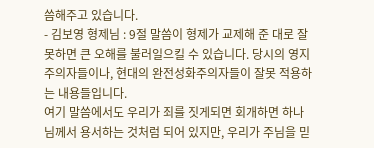씀해주고 있습니다.
- 김보영 형제님 : 9절 말씀이 형제가 교제해 준 대로 잘못하면 큰 오해를 불러일으킬 수 있습니다. 당시의 영지주의자들이나, 현대의 완전성화주의자들이 잘못 적용하는 내용들입니다.
여기 말씀에서도 우리가 죄를 짓게되면 회개하면 하나님께서 용서하는 것처럼 되어 있지만, 우리가 주님을 믿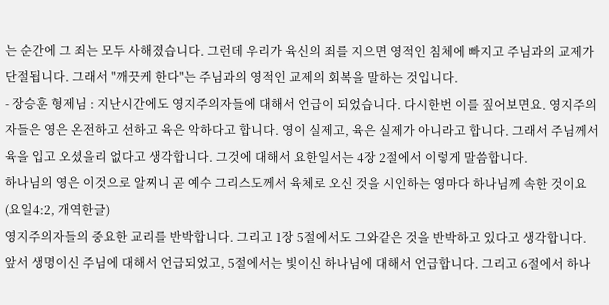는 순간에 그 죄는 모두 사해졌습니다. 그런데 우리가 육신의 죄를 지으면 영적인 침체에 빠지고 주님과의 교제가 단절됩니다. 그래서 "깨끗케 한다"는 주님과의 영적인 교제의 회복을 말하는 것입니다.
- 장승훈 형제님 : 지난시간에도 영지주의자들에 대해서 언급이 되었습니다. 다시한번 이를 짚어보면요. 영지주의자들은 영은 온전하고 선하고 육은 악하다고 합니다. 영이 실제고, 육은 실제가 아니라고 합니다. 그래서 주님께서 육을 입고 오셨을리 없다고 생각합니다. 그것에 대해서 요한일서는 4장 2절에서 이렇게 말씀합니다.
하나님의 영은 이것으로 알찌니 곧 예수 그리스도께서 육체로 오신 것을 시인하는 영마다 하나님께 속한 것이요 (요일4:2, 개역한글)
영지주의자들의 중요한 교리를 반박합니다. 그리고 1장 5절에서도 그와같은 것을 반박하고 있다고 생각합니다.
앞서 생명이신 주님에 대해서 언급되었고, 5절에서는 빛이신 하나님에 대해서 언급합니다. 그리고 6절에서 하나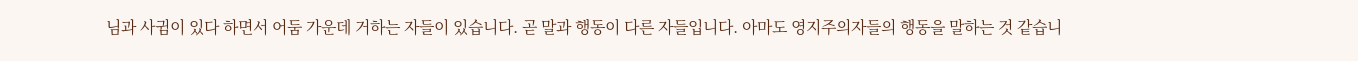님과 사귐이 있다 하면서 어둠 가운데 거하는 자들이 있습니다. 곧 말과 행동이 다른 자들입니다. 아마도 영지주의자들의 행동을 말하는 것 같습니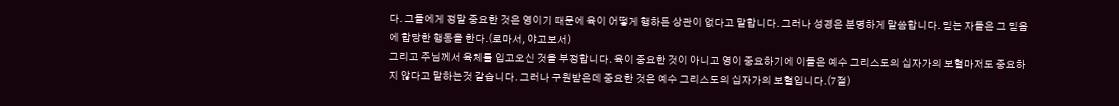다. 그들에게 정말 중요한 것은 영이기 때문에 육이 어떻게 행하든 상관이 없다고 말합니다. 그러나 성경은 분명하게 말씀합니다. 믿는 자들은 그 믿음에 합당한 행동을 한다.(로마서, 야고보서)
그리고 주님께서 육체를 입고오신 것을 부정합니다. 육이 중요한 것이 아니고 영이 중요하기에 이들은 예수 그리스도의 십자가의 보혈마저도 중요하지 않다고 말하는것 같습니다. 그러나 구원받은데 중요한 것은 예수 그리스도의 십자가의 보혈입니다.(7절)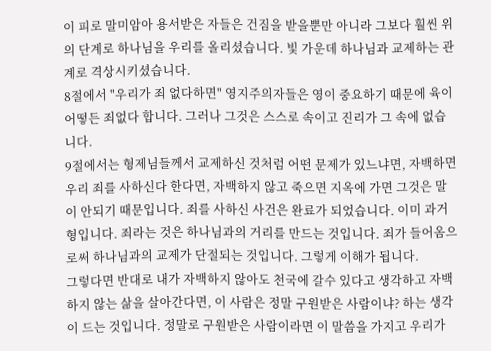이 피로 말미암아 용서받은 자들은 건짐을 받을뿐만 아니라 그보다 훨씬 위의 단계로 하나님을 우리를 올리셨습니다. 빛 가운데 하나님과 교제하는 관계로 격상시키셨습니다.
8절에서 "우리가 죄 없다하면" 영지주의자들은 영이 중요하기 때문에 육이 어떻든 죄없다 합니다. 그러나 그것은 스스로 속이고 진리가 그 속에 없습니다.
9절에서는 형제님들께서 교제하신 것처럼 어떤 문제가 있느냐면, 자백하면 우리 죄를 사하신다 한다면, 자백하지 않고 죽으면 지옥에 가면 그것은 말이 안되기 때문입니다. 죄를 사하신 사건은 완료가 되었습니다. 이미 과거형입니다. 죄라는 것은 하나님과의 거리를 만드는 것입니다. 죄가 들어옴으로써 하나님과의 교제가 단절되는 것입니다. 그렇게 이해가 됩니다.
그렇다면 반대로 내가 자백하지 않아도 천국에 갈수 있다고 생각하고 자백하지 않는 삶을 살아간다면, 이 사람은 정말 구원받은 사람이냐? 하는 생각이 드는 것입니다. 정말로 구원받은 사람이라면 이 말씀을 가지고 우리가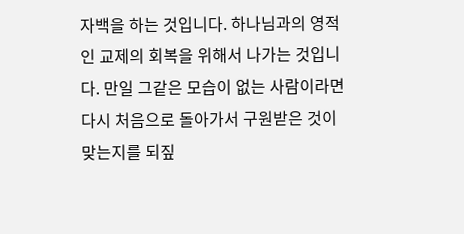자백을 하는 것입니다. 하나님과의 영적인 교제의 회복을 위해서 나가는 것입니다. 만일 그같은 모습이 없는 사람이라면 다시 처음으로 돌아가서 구원받은 것이 맞는지를 되짚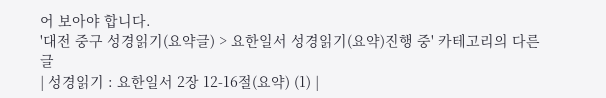어 보아야 합니다.
'대전 중구 성경읽기(요약글) > 요한일서 성경읽기(요약)진행 중' 카테고리의 다른 글
| 성경읽기 : 요한일서 2장 12-16절(요약) (1) |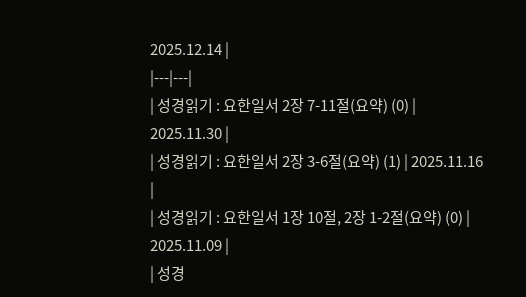2025.12.14 |
|---|---|
| 성경읽기 : 요한일서 2장 7-11절(요약) (0) | 2025.11.30 |
| 성경읽기 : 요한일서 2장 3-6절(요약) (1) | 2025.11.16 |
| 성경읽기 : 요한일서 1장 10절, 2장 1-2절(요약) (0) | 2025.11.09 |
| 성경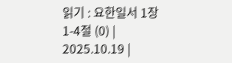읽기 : 요한일서 1장 1-4절 (0) | 2025.10.19 |